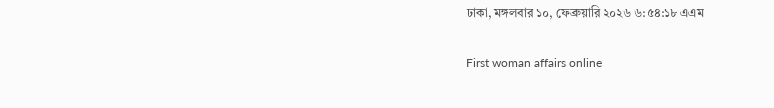ঢাকা, মঙ্গলবার ১০, ফেব্রুয়ারি ২০২৬ ৬:৫৪:১৮ এএম

First woman affairs online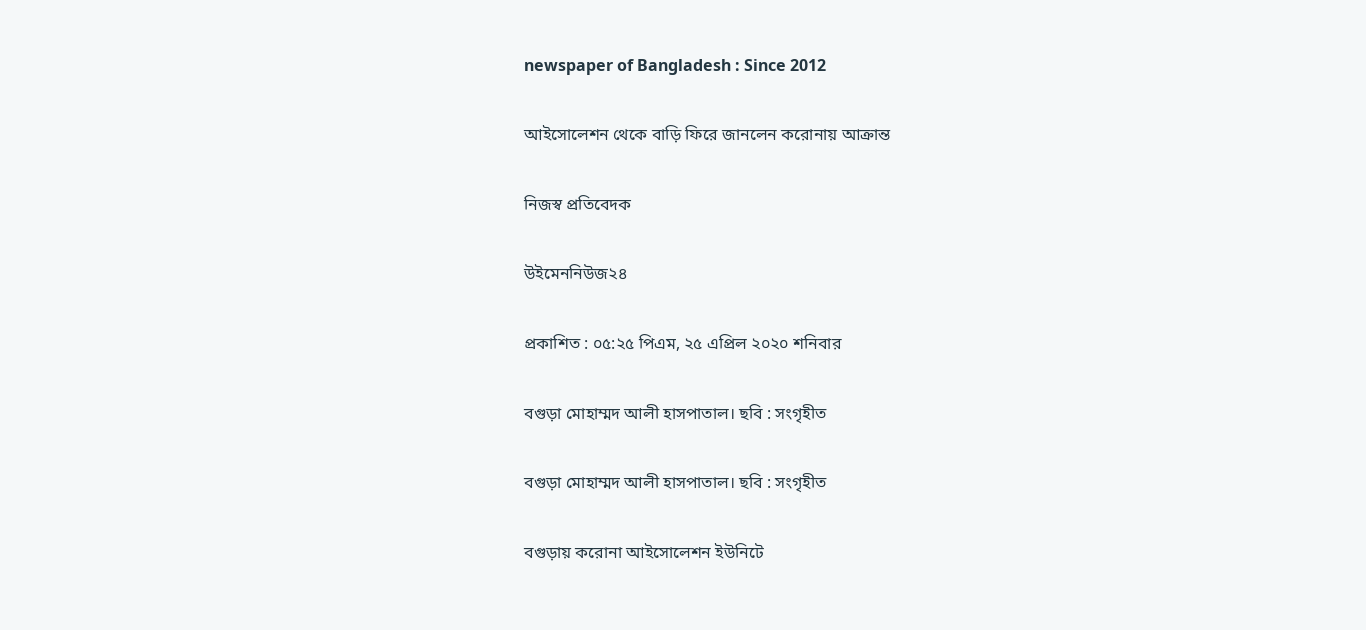newspaper of Bangladesh : Since 2012

আইসোলেশন থেকে বাড়ি ফিরে জানলেন করোনায় আক্রান্ত

নিজস্ব প্রতিবেদক

উইমেননিউজ২৪

প্রকাশিত : ০৫:২৫ পিএম, ২৫ এপ্রিল ২০২০ শনিবার

বগুড়া মোহাম্মদ আলী হাসপাতাল। ছবি : সংগৃহীত

বগুড়া মোহাম্মদ আলী হাসপাতাল। ছবি : সংগৃহীত

বগুড়ায় করোনা আইসোলেশন ইউনিটে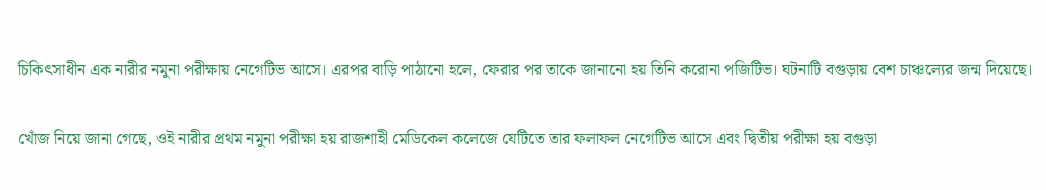চিকিৎসাধীন এক নারীর নমুনা পরীক্ষায় নেগেটিভ আসে। এরপর বাড়ি পাঠানো হলে, ফেরার পর তাকে জানানো হয় তিনি করোনা পজিটিভ। ঘটনাটি বগুড়ায় বেশ চাঞ্চল্যের জন্ম দিয়েছে।

খোঁজ নিয়ে জানা গেছে, ওই নারীর প্রথম নমুনা পরীক্ষা হয় রাজশাহী মেডিকেল কলেজে যেটিতে তার ফলাফল নেগেটিভ আসে এবং দ্বিতীয় পরীক্ষা হয় বগুড়া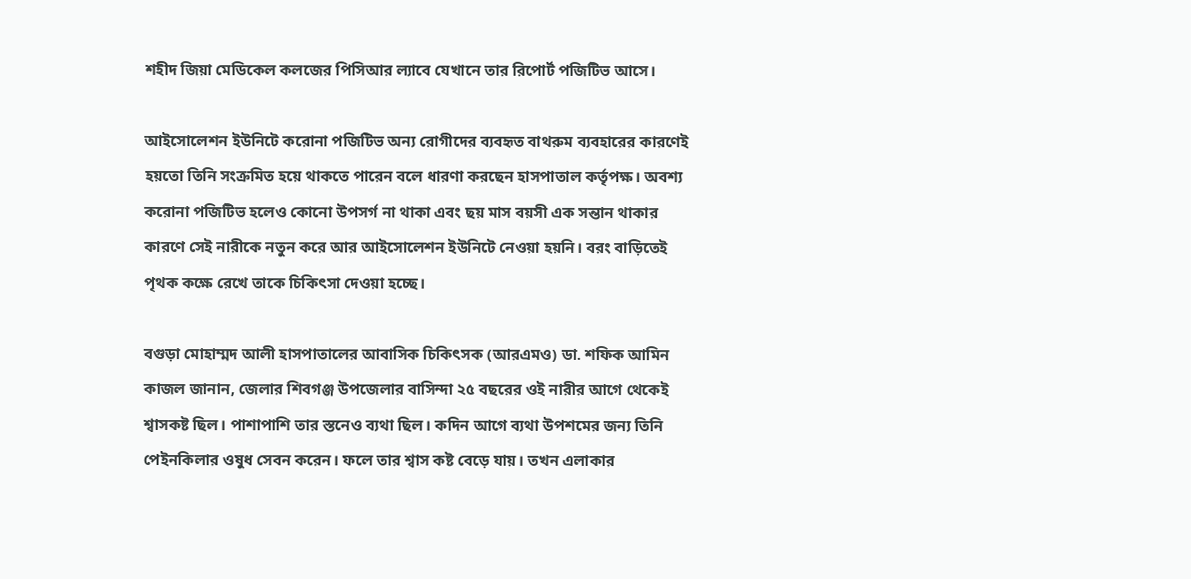শহীদ জিয়া মেডিকেল কলজের পিসিআর ল্যাবে যেখানে তার রিপোর্ট পজিটিভ আসে।

আইসোলেশন ইউনিটে করোনা পজিটিভ অন্য রোগীদের ব্যবহৃত বাথরুম ব্যবহারের কারণেই হয়তো তিনি সংক্রমিত হয়ে থাকতে পারেন বলে ধারণা করছেন হাসপাতাল কর্তৃপক্ষ। অবশ্য করোনা পজিটিভ হলেও কোনো উপসর্গ না থাকা এবং ছয় মাস বয়সী এক সন্তান থাকার কারণে সেই নারীকে নতুন করে আর আইসোলেশন ইউনিটে নেওয়া হয়নি। বরং বাড়িতেই পৃথক কক্ষে রেখে তাকে চিকিৎসা দেওয়া হচ্ছে।

বগুড়া মোহাম্মদ আলী হাসপাতালের আবাসিক চিকিৎসক (আরএমও) ডা. শফিক আমিন কাজল জানান, জেলার শিবগঞ্জ উপজেলার বাসিন্দা ২৫ বছরের ওই নারীর আগে থেকেই শ্বাসকষ্ট ছিল। পাশাপাশি তার স্তনেও ব্যথা ছিল। কদিন আগে ব্যথা উপশমের জন্য তিনি পেইনকিলার ওষুধ সেবন করেন। ফলে তার শ্বাস কষ্ট বেড়ে যায়। তখন এলাকার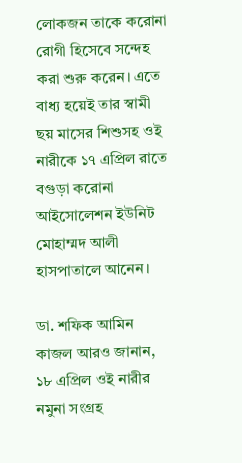লোকজন তাকে করোনা রোগী হিসেবে সন্দেহ করা শুরু করেন। এতে বাধ্য হয়েই তার স্বামী ছয় মাসের শিশুসহ ওই নারীকে ১৭ এপ্রিল রাতে বগুড়া করোনা আইসোলেশন ইউনিট মোহাম্মদ আলী হাসপাতালে আনেন।

ডা. শফিক আমিন কাজল আরও জানান, ১৮ এপ্রিল ওই নারীর নমুনা সংগ্রহ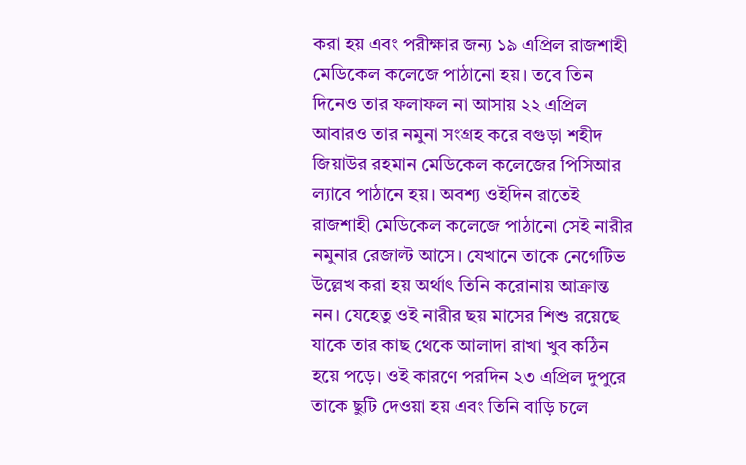করা হয় এবং পরীক্ষার জন্য ১৯ এপ্রিল রাজশাহী মেডিকেল কলেজে পাঠানো হয়। তবে তিন দিনেও তার ফলাফল না আসায় ২২ এপ্রিল আবারও তার নমুনা সংগ্রহ করে বগুড়া শহীদ জিয়াউর রহমান মেডিকেল কলেজের পিসিআর ল্যাবে পাঠানে হয়। অবশ্য ওইদিন রাতেই রাজশাহী মেডিকেল কলেজে পাঠানো সেই নারীর নমুনার রেজাল্ট আসে। যেখানে তাকে নেগেটিভ উল্লেখ করা হয় অর্থাৎ তিনি করোনায় আক্রান্ত নন। যেহেতু ওই নারীর ছয় মাসের শিশু রয়েছে যাকে তার কাছ থেকে আলাদা রাখা খুব কঠিন হয়ে পড়ে। ওই কারণে পরদিন ২৩ এপ্রিল দুপুরে তাকে ছুটি দেওয়া হয় এবং তিনি বাড়ি চলে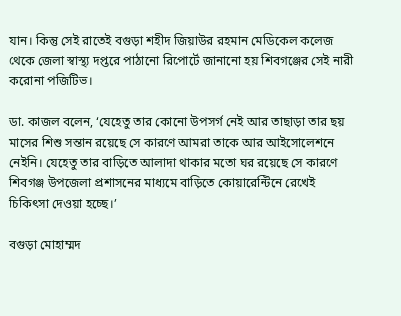যান। কিন্তু সেই রাতেই বগুড়া শহীদ জিয়াউর রহমান মেডিকেল কলেজ থেকে জেলা স্বাস্থ্য দপ্তরে পাঠানো রিপোর্টে জানানো হয় শিবগঞ্জের সেই নারী করোনা পজিটিভ।

ডা. কাজল বলেন, ‘যেহেতু তার কোনো উপসর্গ নেই আর তাছাড়া তার ছয় মাসের শিশু সন্তান রয়েছে সে কারণে আমরা তাকে আর আইসোলেশনে নেইনি। যেহেতু তার বাড়িতে আলাদা থাকার মতো ঘর রয়েছে সে কারণে শিবগঞ্জ উপজেলা প্রশাসনের মাধ্যমে বাড়িতে কোয়ারেন্টিনে রেখেই চিকিৎসা দেওয়া হচ্ছে।’

বগুড়া মোহাম্মদ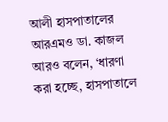আলী হাসপাতালের আরএমও ডা. কাজল আরও বলেন, ‘ধারণা করা হচ্ছে, হাসপাতালে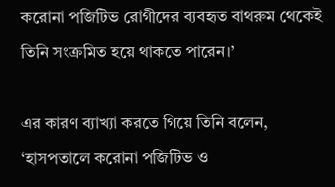করোনা পজিটিভ রোগীদের ব্যবহৃত বাথরুম থেকেই তিনি সংক্রমিত হয়ে থাকতে পারেন।’

এর কারণ ব্যাখ্যা করতে গিয়ে তিনি বলেন, ‘হাসপতালে করোনা পজিটিভ ও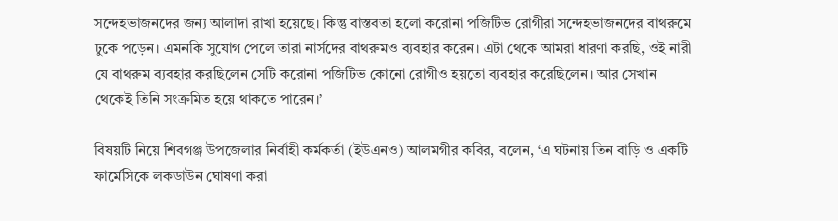সন্দেহভাজনদের জন্য আলাদা রাখা হয়েছে। কিন্তু বাস্তবতা হলো করোনা পজিটিভ রোগীরা সন্দেহভাজনদের বাথরুমে ঢুকে পড়েন। এমনকি সুযোগ পেলে তারা নার্সদের বাথরুমও ব্যবহার করেন। এটা থেকে আমরা ধারণা করছি, ওই নারী যে বাথরুম ব্যবহার করছিলেন সেটি করোনা পজিটিভ কোনো রোগীও হয়তো ব্যবহার করেছিলেন। আর সেখান থেকেই তিনি সংক্রমিত হয়ে থাকতে পারেন।’

বিষয়টি নিয়ে শিবগঞ্জ উপজেলার নির্বাহী কর্মকর্তা (ইউএনও) আলমগীর কবির, বলেন, ‘এ ঘটনায় তিন বাড়ি ও একটি ফার্মেসিকে লকডাউন ঘোষণা করা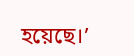হয়েছে।’